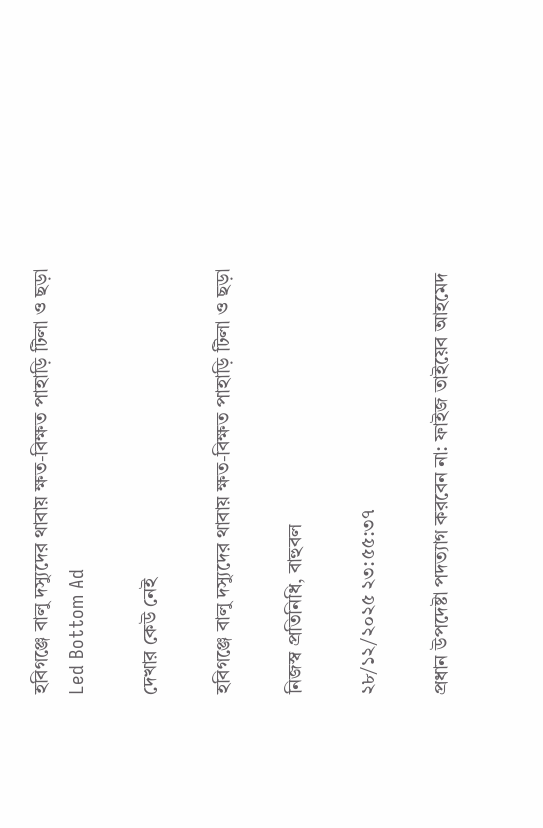হবিগঞ্জে বালু দস্যুদের থাবায় ক্ষত-বিক্ষত পাহাড়ি টিলা ও ছড়া
Led Bottom Ad

দেখার কেউ নেই

হবিগঞ্জে বালু দস্যুদের থাবায় ক্ষত-বিক্ষত পাহাড়ি টিলা ও ছড়া

নিজস্ব প্রতিনিধি, বাহুবল

২৮/১২/২০২৫ ২৩:৫৫:৩৭

প্রধান উপদেষ্টা পদত্যাগ করবেন না: ফাইজ তাইয়েব আহমেদ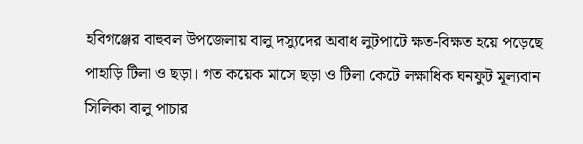হবিগঞ্জের বাহুবল উপজেলায় বালু দস্যুদের অবাধ লুটপাটে ক্ষত-বিক্ষত হয়ে পড়েছে পাহাড়ি টিলা ও ছড়া। গত কয়েক মাসে ছড়া ও টিলা কেটে লক্ষাধিক ঘনফুট মূল্যবান সিলিকা বালু পাচার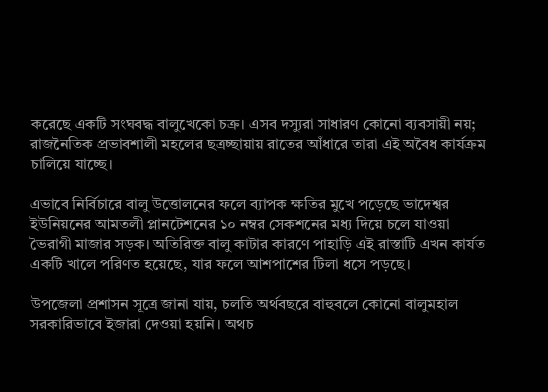করেছে একটি সংঘবদ্ধ বালুখেকো চক্র। এসব দস্যুরা সাধারণ কোনো ব্যবসায়ী নয়; রাজনৈতিক প্রভাবশালী মহলের ছত্রচ্ছায়ায় রাতের আঁধারে তারা এই অবৈধ কার্যক্রম চালিয়ে যাচ্ছে।

এভাবে নির্বিচারে বালু উত্তোলনের ফলে ব্যাপক ক্ষতির মুখে পড়েছে ভাদেশ্বর ইউনিয়নের আমতলী প্লানটেশনের ১০ নম্বর সেকশনের মধ্য দিয়ে চলে যাওয়া ভৈরাগী মাজার সড়ক। অতিরিক্ত বালু কাটার কারণে পাহাড়ি এই রাস্তাটি এখন কার্যত একটি খালে পরিণত হয়েছে, যার ফলে আশপাশের টিলা ধসে পড়ছে।

উপজেলা প্রশাসন সূত্রে জানা যায়, চলতি অর্থবছরে বাহুবলে কোনো বালুমহাল সরকারিভাবে ইজারা দেওয়া হয়নি। অথচ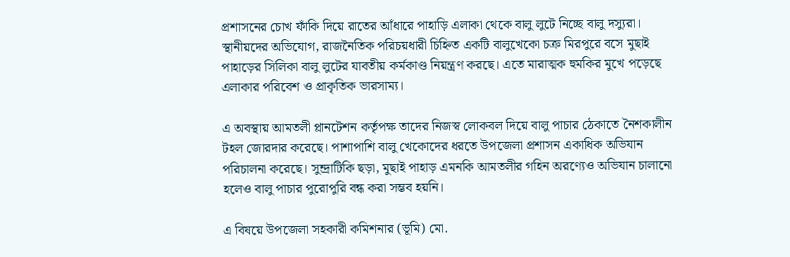প্রশাসনের চোখ ফাঁকি দিয়ে রাতের আঁধারে পাহাড়ি এলাকা থেকে বালু লুটে নিচ্ছে বালু দস্যুরা। স্থানীয়দের অভিযোগ, রাজনৈতিক পরিচয়ধারী চিহ্নিত একটি বালুখেকো চক্র মিরপুরে বসে মুছাই পাহাড়ের সিলিকা বালু লুটের যাবতীয় কর্মকাণ্ড নিয়ন্ত্রণ করছে। এতে মারাত্মক হুমকির মুখে পড়েছে এলাকার পরিবেশ ও প্রাকৃতিক ভারসাম্য।

এ অবস্থায় আমতলী প্লানটেশন কর্তৃপক্ষ তাদের নিজস্ব লোকবল দিয়ে বালু পাচার ঠেকাতে নৈশকালীন টহল জোরদার করেছে। পাশাপাশি বালু খেকোদের ধরতে উপজেলা প্রশাসন একাধিক অভিযান পরিচালনা করেছে। সুন্দ্রাটিকি ছড়া, মুছাই পাহাড় এমনকি আমতলীর গহিন অরণ্যেও অভিযান চালানো হলেও বালু পাচার পুরোপুরি বন্ধ করা সম্ভব হয়নি।

এ বিষয়ে উপজেলা সহকারী কমিশনার (ভূমি) মো.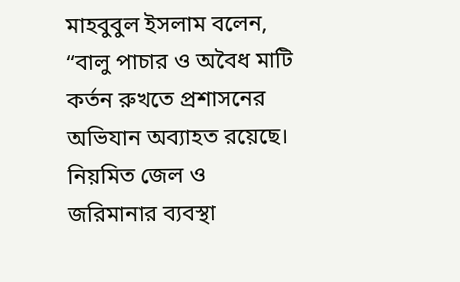মাহবুবুল ইসলাম বলেন, “বালু পাচার ও অবৈধ মাটি কর্তন রুখতে প্রশাসনের অভিযান অব্যাহত রয়েছে। নিয়মিত জেল ও জরিমানার ব্যবস্থা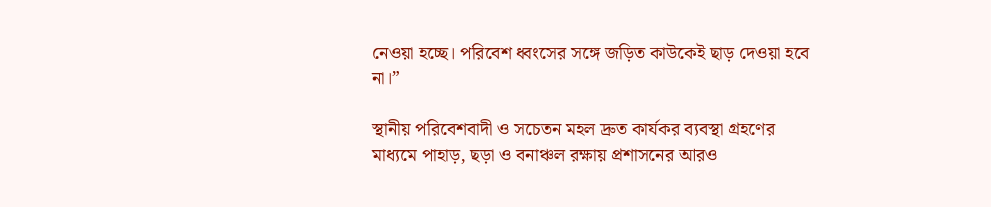নেওয়া হচ্ছে। পরিবেশ ধ্বংসের সঙ্গে জড়িত কাউকেই ছাড় দেওয়া হবে না।”

স্থানীয় পরিবেশবাদী ও সচেতন মহল দ্রুত কার্যকর ব্যবস্থা গ্রহণের মাধ্যমে পাহাড়, ছড়া ও বনাঞ্চল রক্ষায় প্রশাসনের আরও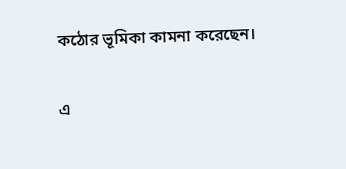কঠোর ভূমিকা কামনা করেছেন।

এ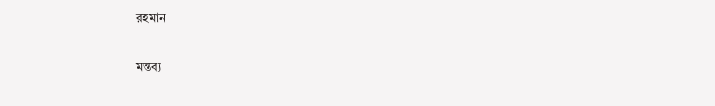রহমান

মন্তব্য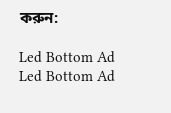করুন:

Led Bottom Ad
Led Bottom Ad